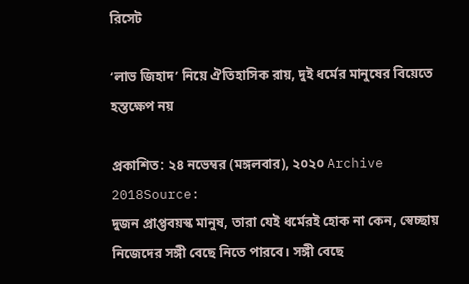রিসেট

‘লাভ জিহাদ’ নিয়ে ঐতিহাসিক রায়, দুই ধর্মের মানুষের বিয়েতে হস্তক্ষেপ নয়

প্রকাশিত: ২৪ নভেম্বর (মঙ্গলবার), ২০২০ Archive 2018Source:
দুজন প্রাপ্তবয়স্ক মানুষ, তারা যেই ধর্মেরই হোক না কেন, স্বেচ্ছায় নিজেদের সঙ্গী বেছে নিতে পারবে। সঙ্গী বেছে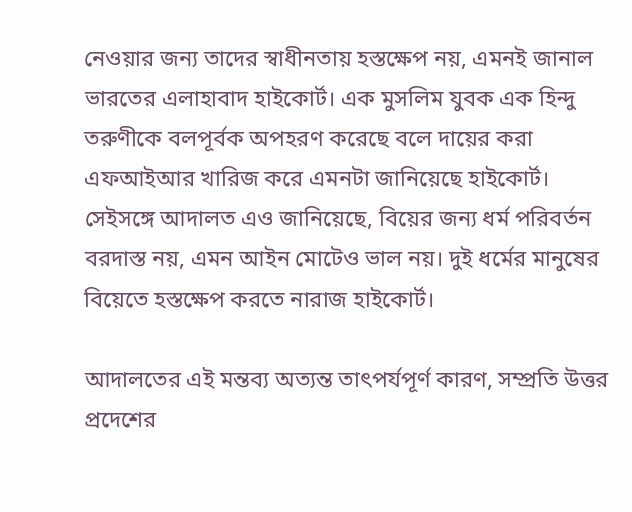নেওয়ার জন্য তাদের স্বাধীনতায় হস্তক্ষেপ নয়, এমনই জানাল ভারতের এলাহাবাদ হাইকোর্ট। এক মুসলিম যুবক এক হিন্দু তরুণীকে বলপূর্বক অপহরণ করেছে বলে দায়ের করা এফআইআর খারিজ করে এমনটা জানিয়েছে হাইকোর্ট। সেইসঙ্গে আদালত এও জানিয়েছে, বিয়ের জন্য ধর্ম পরিবর্তন বরদাস্ত নয়, এমন আইন মোটেও ভাল নয়। দুই ধর্মের মানুষের বিয়েতে হস্তক্ষেপ করতে নারাজ হাইকোর্ট।

আদালতের এই মন্তব্য অত্যন্ত তাৎপর্যপূর্ণ কারণ, সম্প্রতি উত্তর প্রদেশের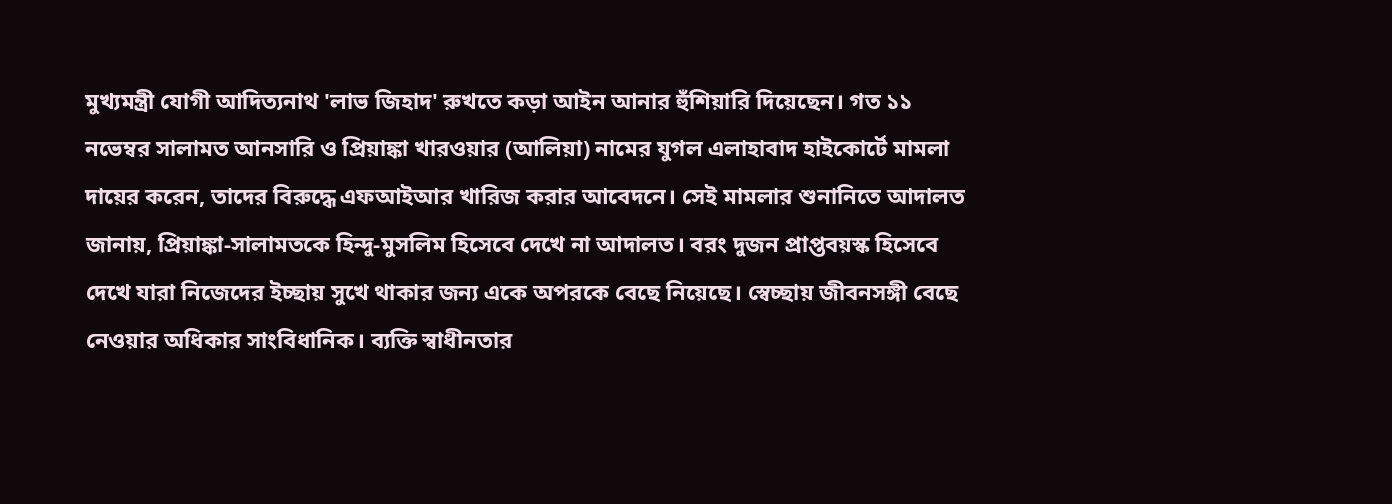মুখ্যমন্ত্রী যোগী আদিত্যনাথ 'লাভ জিহাদ' রুখতে কড়া আইন আনার হুঁশিয়ারি দিয়েছেন। গত ১১ নভেম্বর সালামত আনসারি ও প্রিয়াঙ্কা খারওয়ার (আলিয়া) নামের যুগল এলাহাবাদ হাইকোর্টে মামলা দায়ের করেন, তাদের বিরুদ্ধে এফআইআর খারিজ করার আবেদনে। সেই মামলার শুনানিতে আদালত জানায়, প্রিয়াঙ্কা-সালামতকে হিন্দু-মুসলিম হিসেবে দেখে না আদালত। বরং দুজন প্রাপ্তবয়স্ক হিসেবে দেখে যারা নিজেদের ইচ্ছায় সুখে থাকার জন্য একে অপরকে বেছে নিয়েছে। স্বেচ্ছায় জীবনসঙ্গী বেছে নেওয়ার অধিকার সাংবিধানিক। ব্যক্তি স্বাধীনতার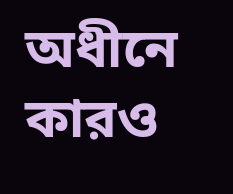অধীনে কারও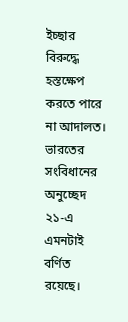ইচ্ছার বিরুদ্ধে হস্তক্ষেপ করতে পারে না আদালত। ভারতের সংবিধানের অনুচ্ছেদ ২১-এ এমনটাই বর্ণিত রয়েছে।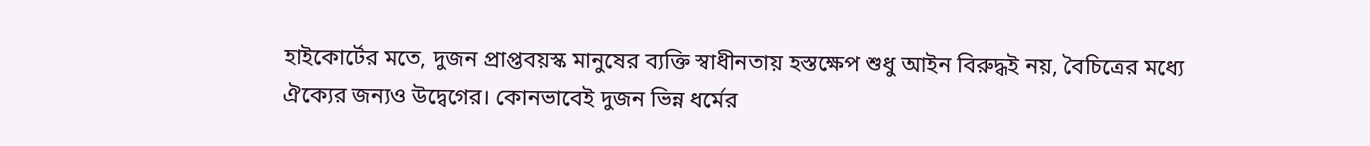হাইকোর্টের মতে, দুজন প্রাপ্তবয়স্ক মানুষের ব্যক্তি স্বাধীনতায় হস্তক্ষেপ শুধু আইন বিরুদ্ধই নয়, বৈচিত্রের মধ্যে ঐক্যের জন্যও উদ্বেগের। কোনভাবেই দুজন ভিন্ন ধর্মের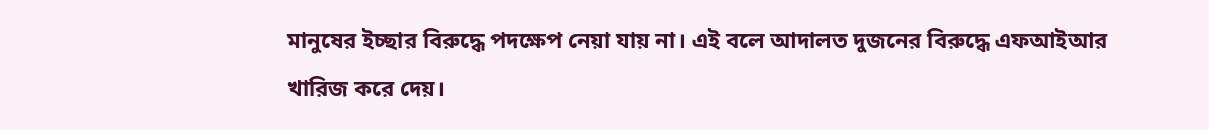মানুষের ইচ্ছার বিরুদ্ধে পদক্ষেপ নেয়া যায় না। এই বলে আদালত দুজনের বিরুদ্ধে এফআইআর খারিজ করে দেয়।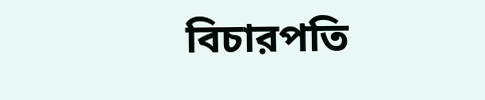বিচারপতি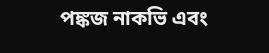পঙ্কজ নাকভি এবং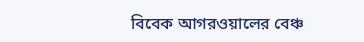বিবেক আগরওয়ালের বেঞ্চ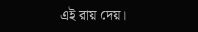এই রায় দেয়।